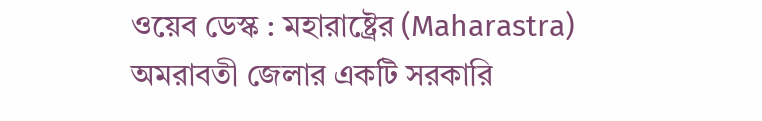ওয়েব ডেস্ক : মহারাষ্ট্রের (Maharastra) অমরাবতী জেলার একটি সরকারি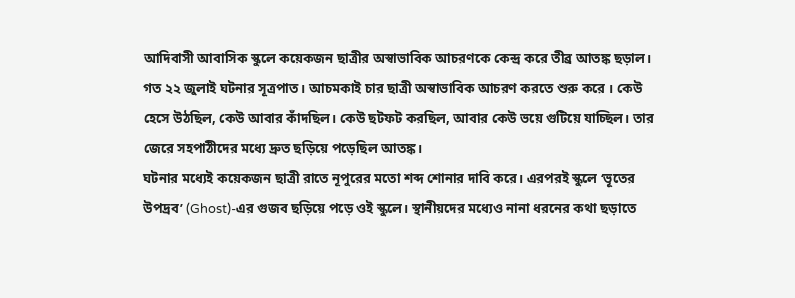আদিবাসী আবাসিক স্কুলে কয়েকজন ছাত্রীর অস্বাভাবিক আচরণকে কেন্দ্র করে তীব্র আতঙ্ক ছড়াল। গত ২২ জুলাই ঘটনার সূত্রপাত। আচমকাই চার ছাত্রী অস্বাভাবিক আচরণ করতে শুরু করে । কেউ হেসে উঠছিল, কেউ আবার কাঁদছিল। কেউ ছটফট করছিল, আবার কেউ ভয়ে গুটিয়ে যাচ্ছিল। তার জেরে সহপাঠীদের মধ্যে দ্রুত ছড়িয়ে পড়েছিল আতঙ্ক।
ঘটনার মধ্যেই কয়েকজন ছাত্রী রাতে নূপুরের মতো শব্দ শোনার দাবি করে। এরপরই স্কুলে ‘ভূতের উপদ্রব’ (Ghost)-এর গুজব ছড়িয়ে পড়ে ওই স্কুলে। স্থানীয়দের মধ্যেও নানা ধরনের কথা ছড়াতে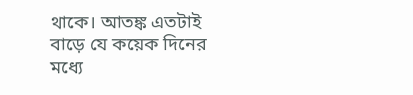থাকে। আতঙ্ক এতটাই বাড়ে যে কয়েক দিনের মধ্যে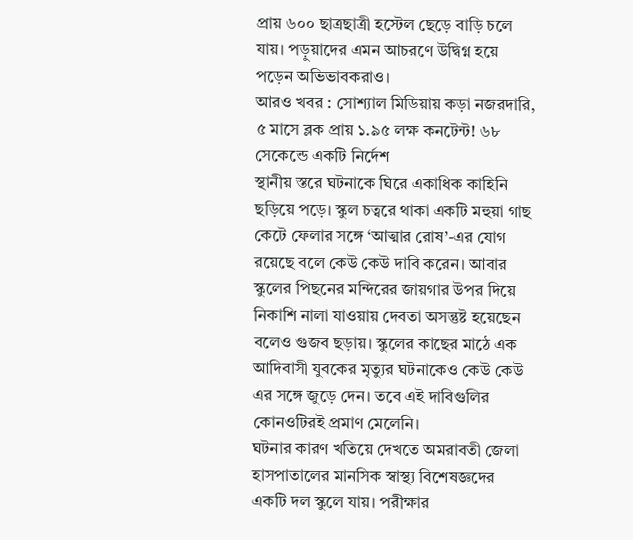প্রায় ৬০০ ছাত্রছাত্রী হস্টেল ছেড়ে বাড়ি চলে যায়। পড়ুয়াদের এমন আচরণে উদ্বিগ্ন হয়ে পড়েন অভিভাবকরাও।
আরও খবর : সোশ্যাল মিডিয়ায় কড়া নজরদারি, ৫ মাসে ব্লক প্রায় ১.৯৫ লক্ষ কনটেন্ট! ৬৮ সেকেন্ডে একটি নির্দেশ
স্থানীয় স্তরে ঘটনাকে ঘিরে একাধিক কাহিনি ছড়িয়ে পড়ে। স্কুল চত্বরে থাকা একটি মহুয়া গাছ কেটে ফেলার সঙ্গে ‘আত্মার রোষ’-এর যোগ রয়েছে বলে কেউ কেউ দাবি করেন। আবার স্কুলের পিছনের মন্দিরের জায়গার উপর দিয়ে নিকাশি নালা যাওয়ায় দেবতা অসন্তুষ্ট হয়েছেন বলেও গুজব ছড়ায়। স্কুলের কাছের মাঠে এক আদিবাসী যুবকের মৃত্যুর ঘটনাকেও কেউ কেউ এর সঙ্গে জুড়ে দেন। তবে এই দাবিগুলির কোনওটিরই প্রমাণ মেলেনি।
ঘটনার কারণ খতিয়ে দেখতে অমরাবতী জেলা হাসপাতালের মানসিক স্বাস্থ্য বিশেষজ্ঞদের একটি দল স্কুলে যায়। পরীক্ষার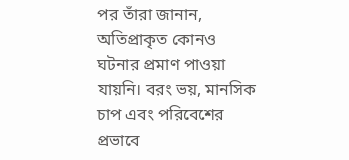পর তাঁরা জানান, অতিপ্রাকৃত কোনও ঘটনার প্রমাণ পাওয়া যায়নি। বরং ভয়, মানসিক চাপ এবং পরিবেশের প্রভাবে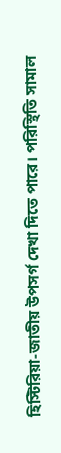হিস্টিরিয়া-জাতীয় উপসর্গ দেখা দিতে পারে। পরিস্থিতি সামাল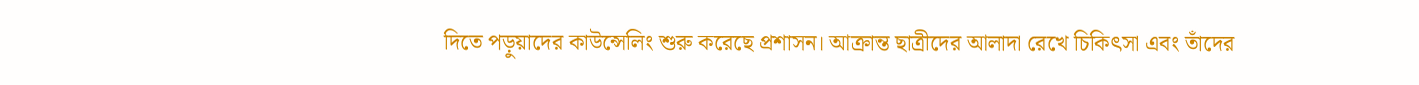দিতে পড়ুয়াদের কাউন্সেলিং শুরু করেছে প্রশাসন। আক্রান্ত ছাত্রীদের আলাদা রেখে চিকিৎসা এবং তাঁদের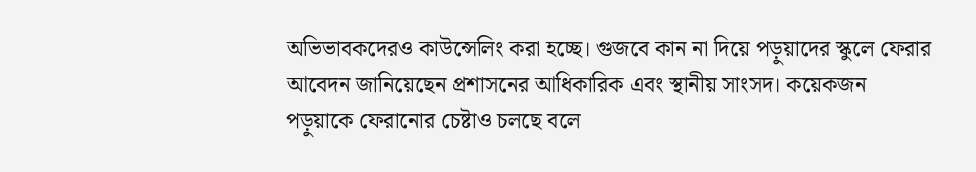অভিভাবকদেরও কাউন্সেলিং করা হচ্ছে। গুজবে কান না দিয়ে পড়ুয়াদের স্কুলে ফেরার আবেদন জানিয়েছেন প্রশাসনের আধিকারিক এবং স্থানীয় সাংসদ। কয়েকজন পড়ুয়াকে ফেরানোর চেষ্টাও চলছে বলে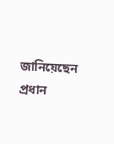জানিয়েছেন প্রধান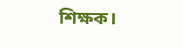শিক্ষক।